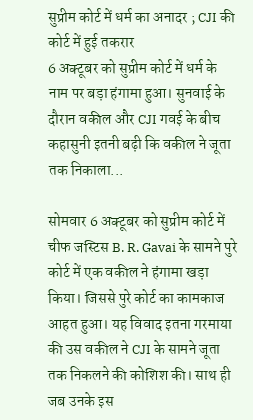सुप्रीम कोर्ट में धर्म का अनादर ; CJI की कोर्ट में हुई तकरार
6 अक्टूबर को सुप्रीम कोर्ट में धर्म के नाम पर बड़ा हंगामा हुआ। सुनवाई के दौरान वकील और CJI गवई के बीच कहासुनी इतनी बढ़ी कि वकील ने जूता तक निकाला...

सोमवार 6 अक्टूबर को सुप्रीम कोर्ट में चीफ जस्टिस B. R. Gavai के सामने पुरे कोर्ट में एक वकील ने हंगामा खड़ा किया। जिससे पुरे कोर्ट का कामकाज आहत हुआ। यह विवाद इतना गरमाया की उस वकील ने CJI के सामने जूता तक निकलने की कोशिश की। साथ ही जब उनके इस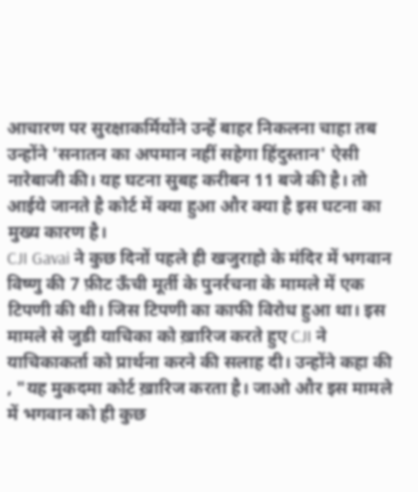आचारण पर सुरक्षाकर्मियोंने उन्हें बाहर निकलना चाहा तब उन्होंने 'सनातन का अपमान नहीं सहेगा हिंदुस्तान' ऐसी नारेबाजी की। यह घटना सुबह करीबन 11 बजे की है। तो आईये जानते है कोर्ट में क्या हुआ और क्या है इस घटना का मुख्य कारण है।
CJI Gavai ने कुछ दिनों पहले ही खजुराहो के मंदिर में भगवान विष्णु की 7 फ़ीट ऊँची मूर्ती के पुनर्रचना के मामले में एक टिपणी की थी। जिस टिपणी का काफी विरोध हुआ था। इस मामले से जुडी याचिका को ख़ारिज करते हुए CJI ने याचिकाकर्ता को प्रार्थना करने की सलाह दी। उन्होंने कहा की , "यह मुकदमा कोर्ट ख़ारिज करता है। जाओ और इस मामले में भगवान को ही कुछ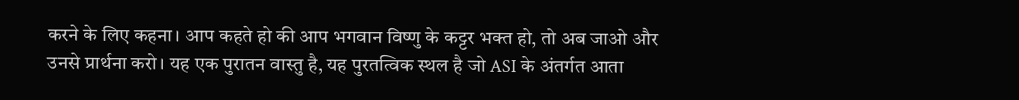करने के लिए कहना। आप कहते हो की आप भगवान विष्णु के कट्टर भक्त हो, तो अब जाओ और उनसे प्रार्थना करो। यह एक पुरातन वास्तु है, यह पुरतत्विक स्थल है जो ASI के अंतर्गत आता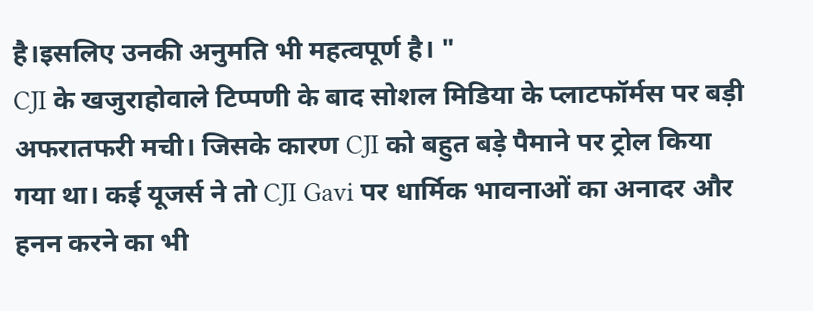है।इसलिए उनकी अनुमति भी महत्वपूर्ण है। "
CJI के खजुराहोवाले टिप्पणी के बाद सोशल मिडिया के प्लाटफॉर्मस पर बड़ी अफरातफरी मची। जिसके कारण CJI को बहुत बड़े पैमाने पर ट्रोल किया गया था। कई यूजर्स ने तो CJI Gavi पर धार्मिक भावनाओं का अनादर और हनन करने का भी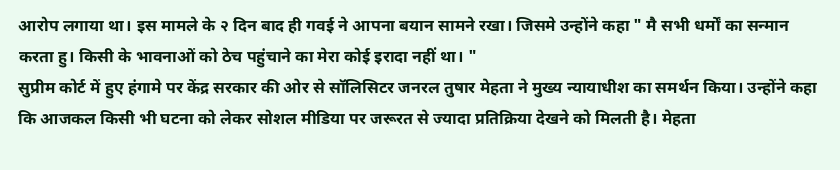आरोप लगाया था। इस मामले के २ दिन बाद ही गवई ने आपना बयान सामने रखा। जिसमे उन्होंने कहा " मै सभी धर्मों का सन्मान करता हु। किसी के भावनाओं को ठेच पहुंचाने का मेरा कोई इरादा नहीं था। "
सुप्रीम कोर्ट में हुए हंगामे पर केंद्र सरकार की ओर से सॉलिसिटर जनरल तुषार मेहता ने मुख्य न्यायाधीश का समर्थन किया। उन्होंने कहा कि आजकल किसी भी घटना को लेकर सोशल मीडिया पर जरूरत से ज्यादा प्रतिक्रिया देखने को मिलती है। मेहता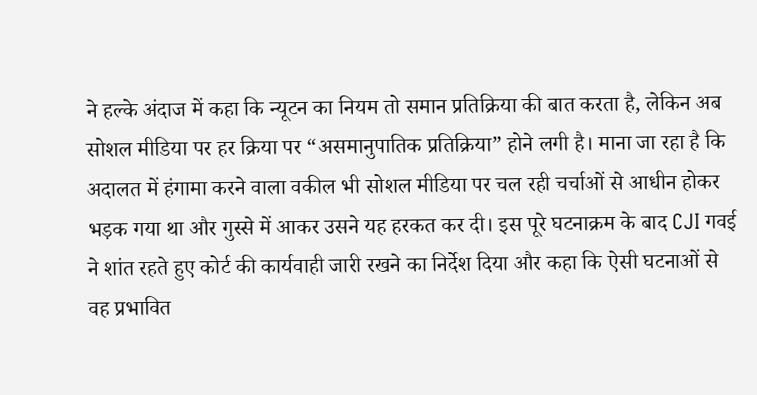ने हल्के अंदाज में कहा कि न्यूटन का नियम तो समान प्रतिक्रिया की बात करता है, लेकिन अब सोशल मीडिया पर हर क्रिया पर “असमानुपातिक प्रतिक्रिया” होने लगी है। माना जा रहा है कि अदालत में हंगामा करने वाला वकील भी सोशल मीडिया पर चल रही चर्चाओं से आधीन होकर भड़क गया था और गुस्से में आकर उसने यह हरकत कर दी। इस पूरे घटनाक्रम के बाद CJI गवई ने शांत रहते हुए कोर्ट की कार्यवाही जारी रखने का निर्देश दिया और कहा कि ऐसी घटनाओं से वह प्रभावित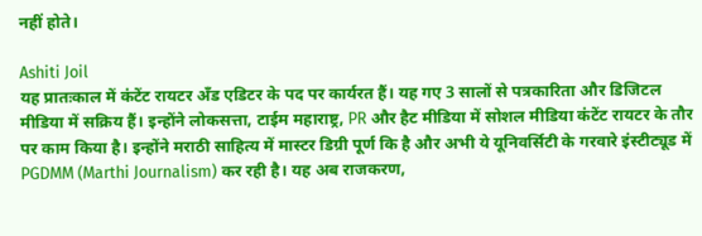नहीं होते।

Ashiti Joil
यह प्रातःकाल में कंटेंट रायटर अँड एडिटर के पद पर कार्यरत हैं। यह गए 3 सालों से पत्रकारिता और डिजिटल मीडिया में सक्रिय हैं। इन्होंने लोकसत्ता, टाईम महाराष्ट्र, PR और हैट मीडिया में सोशल मीडिया कंटेंट रायटर के तौर पर काम किया है। इन्होंने मराठी साहित्य में मास्टर डिग्री पूर्ण कि है और अभी ये यूनिवर्सिटी के गरवारे इंस्टीट्यूड में PGDMM (Marthi Journalism) कर रही है। यह अब राजकरण,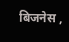बिजनेस ,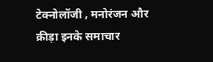टेक्नोलॉजी , मनोरंजन और क्रीड़ा इनके समाचार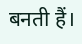बनती हैं।